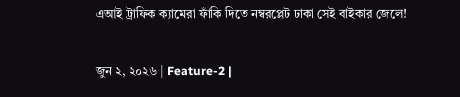এআই ট্রাফিক ক্যামেরা ফাঁকি দিতে নম্বরপ্লেট ঢাকা সেই বাইকার জেলে!

জুন ২, ২০২৬ | Feature-2 |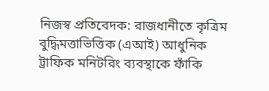নিজস্ব প্রতিবেদক: রাজধানীতে কৃত্রিম বুদ্ধিমত্তাভিত্তিক (এআই) আধুনিক ট্রাফিক মনিটরিং ব্যবস্থাকে ফাঁকি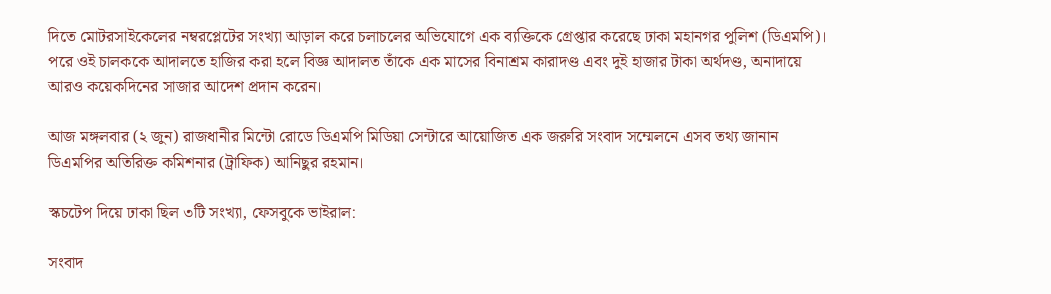দিতে মোটরসাইকেলের নম্বরপ্লেটের সংখ্যা আড়াল করে চলাচলের অভিযোগে এক ব্যক্তিকে গ্রেপ্তার করেছে ঢাকা মহানগর পুলিশ (ডিএমপি)। পরে ওই চালককে আদালতে হাজির করা হলে বিজ্ঞ আদালত তাঁকে এক মাসের বিনাশ্রম কারাদণ্ড এবং দুই হাজার টাকা অর্থদণ্ড, অনাদায়ে আরও কয়েকদিনের সাজার আদেশ প্রদান করেন।

আজ মঙ্গলবার (২ জুন) রাজধানীর মিন্টো রোডে ডিএমপি মিডিয়া সেন্টারে আয়োজিত এক জরুরি সংবাদ সম্মেলনে এসব তথ্য জানান ডিএমপির অতিরিক্ত কমিশনার (ট্রাফিক) আনিছুর রহমান।

স্কচটেপ দিয়ে ঢাকা ছিল ৩টি সংখ্যা, ফেসবুকে ভাইরাল:

সংবাদ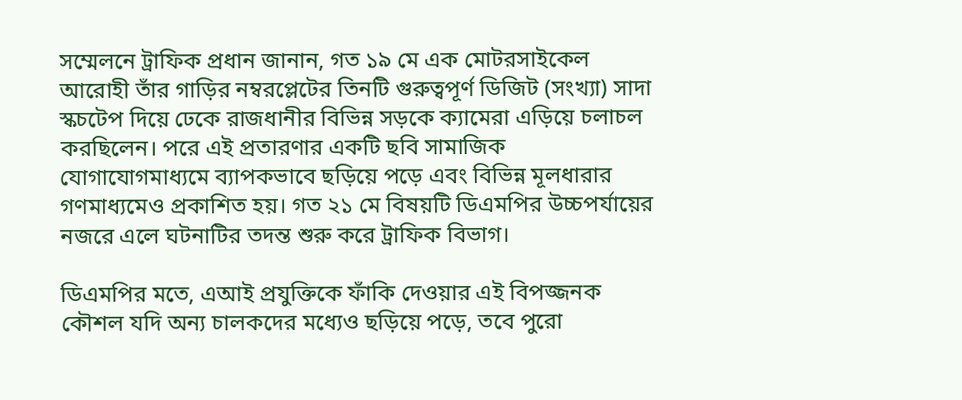সম্মেলনে ট্রাফিক প্রধান জানান, গত ১৯ মে এক মোটরসাইকেল আরোহী তাঁর গাড়ির নম্বরপ্লেটের তিনটি গুরুত্বপূর্ণ ডিজিট (সংখ্যা) সাদা স্কচটেপ দিয়ে ঢেকে রাজধানীর বিভিন্ন সড়কে ক্যামেরা এড়িয়ে চলাচল করছিলেন। পরে এই প্রতারণার একটি ছবি সামাজিক যোগাযোগমাধ্যমে ব্যাপকভাবে ছড়িয়ে পড়ে এবং বিভিন্ন মূলধারার গণমাধ্যমেও প্রকাশিত হয়। গত ২১ মে বিষয়টি ডিএমপির উচ্চপর্যায়ের নজরে এলে ঘটনাটির তদন্ত শুরু করে ট্রাফিক বিভাগ।

ডিএমপির মতে, এআই প্রযুক্তিকে ফাঁকি দেওয়ার এই বিপজ্জনক কৌশল যদি অন্য চালকদের মধ্যেও ছড়িয়ে পড়ে, তবে পুরো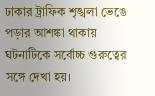ঢাকার ট্রাফিক শৃঙ্খলা ভেঙে পড়ার আশঙ্কা থাকায় ঘটনাটিকে সর্বোচ্চ গুরুত্বের সঙ্গে দেখা হয়।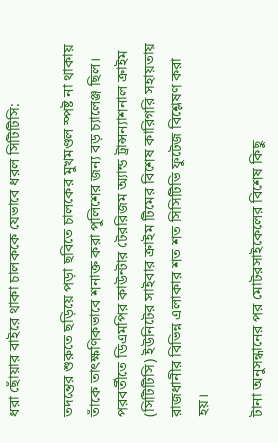ধরা ছোঁয়ার বাইরে থাকা চালককে যেভাবে ধরল সিটিটিসি:

তদন্তের শুরুতে ছড়িয়ে পড়া ছবিতে চালকের মুখমণ্ডল স্পষ্ট না থাকায় তাঁকে তাৎক্ষণিকভাবে শনাক্ত করা পুলিশের জন্য বড় চ্যালেঞ্জ ছিল। পরবর্তীতে ডিএমপির কাউন্টার টেররিজম অ্যান্ড ট্রান্সন্যাশনাল ক্রাইম (সিটিটিসি) ইউনিটের সাইবার ক্রাইম টিমের বিশেষ কারিগরি সহায়তায় রাজধানীর বিভিন্ন এলাকার শত শত সিসিটিভি ফুটেজ বিশ্লেষণ করা হয়।

টানা অনুসন্ধানের পর মোটরসাইকেলের বিশেষ কিছু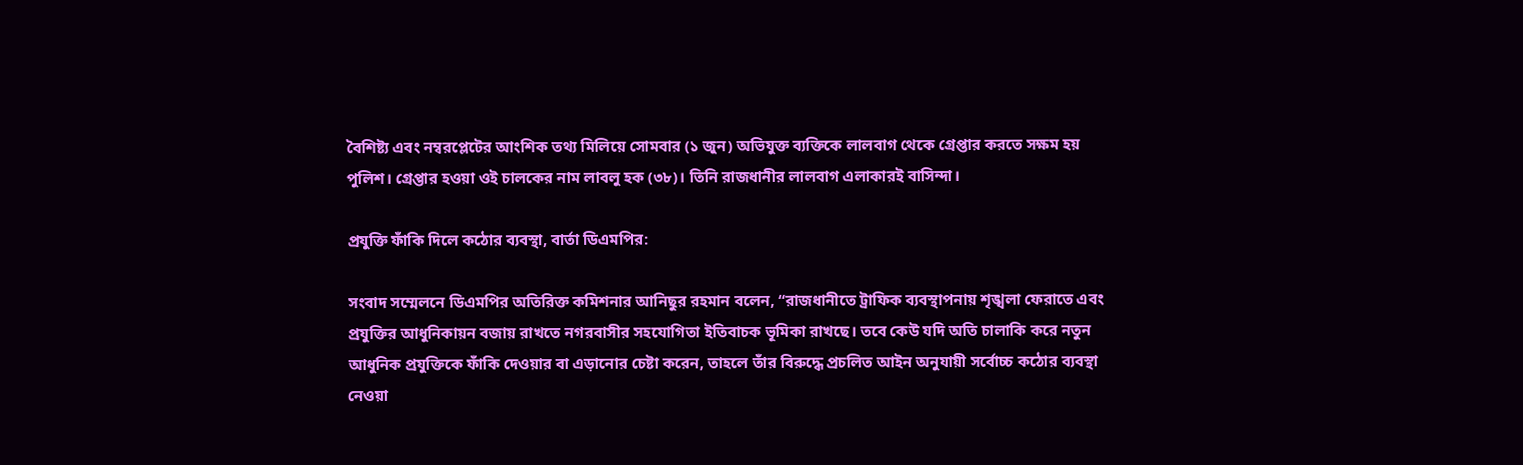বৈশিষ্ট্য এবং নম্বরপ্লেটের আংশিক তথ্য মিলিয়ে সোমবার (১ জুন) অভিযুক্ত ব্যক্তিকে লালবাগ থেকে গ্রেপ্তার করতে সক্ষম হয় পুলিশ। গ্রেপ্তার হওয়া ওই চালকের নাম লাবলু হক (৩৮)। তিনি রাজধানীর লালবাগ এলাকারই বাসিন্দা।

প্রযুক্তি ফাঁকি দিলে কঠোর ব্যবস্থা, বার্তা ডিএমপির:

সংবাদ সম্মেলনে ডিএমপির অতিরিক্ত কমিশনার আনিছুর রহমান বলেন, “রাজধানীতে ট্রাফিক ব্যবস্থাপনায় শৃঙ্খলা ফেরাতে এবং প্রযুক্তির আধুনিকায়ন বজায় রাখতে নগরবাসীর সহযোগিতা ইতিবাচক ভূমিকা রাখছে। তবে কেউ যদি অতি চালাকি করে নতুন আধুনিক প্রযুক্তিকে ফাঁকি দেওয়ার বা এড়ানোর চেষ্টা করেন, তাহলে তাঁর বিরুদ্ধে প্রচলিত আইন অনুযায়ী সর্বোচ্চ কঠোর ব্যবস্থা নেওয়া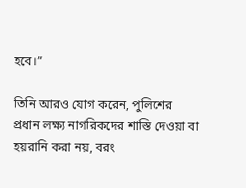হবে।”

তিনি আরও যোগ করেন, পুলিশের প্রধান লক্ষ্য নাগরিকদের শাস্তি দেওয়া বা হয়রানি করা নয়, বরং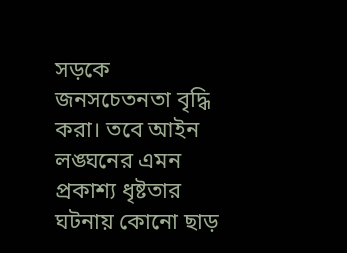সড়কে জনসচেতনতা বৃদ্ধি করা। তবে আইন লঙ্ঘনের এমন প্রকাশ্য ধৃষ্টতার ঘটনায় কোনো ছাড়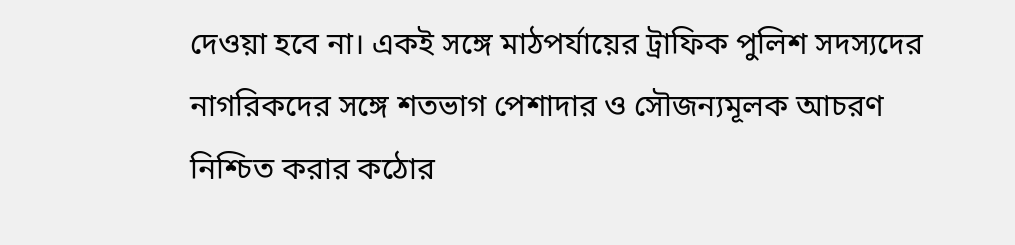দেওয়া হবে না। একই সঙ্গে মাঠপর্যায়ের ট্রাফিক পুলিশ সদস্যদের নাগরিকদের সঙ্গে শতভাগ পেশাদার ও সৌজন্যমূলক আচরণ নিশ্চিত করার কঠোর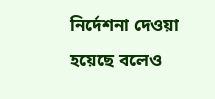নির্দেশনা দেওয়া হয়েছে বলেও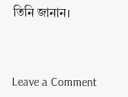তিনি জানান।



Leave a Comment